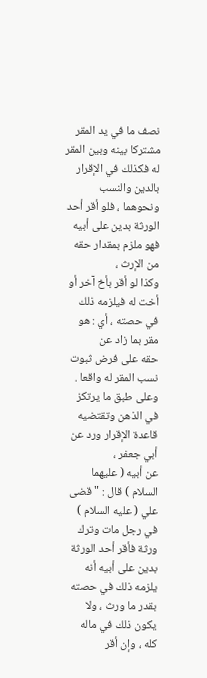نصف ما في يد المقر مشتركا بينه وبين المقر له فكذلك في الإقرار بالدين والنسب
ونحوهما ، فلو أقر أحد الورثة بدين على أبيه فهو ملزم بمقدار حقه من الإرث ،
وكذا لو أقر بأخ آخر أو أخت له فيلزمه ذلك في حصته ، أي : هو مقر بما زاد عن
حقه على فرض ثبوت نسب المقر له واقعا .
وعلى طبق ما يرتكز في الذهن وتقتضيه قاعدة الإقرار ورد عن أبي جعفر ،
عن أبيه ( عليهما السلام ) قال : " قضى علي ( عليه السلام ) في رجل مات وترك ورثة فأقر أحد الورثة
بدين على أبيه أنه يلزمه ذلك في حصته بقدر ما ورث ، ولا يكون ذلك في ماله
كله ، وإن أقر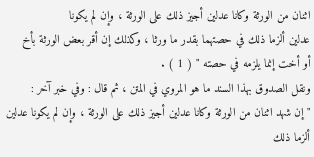اثنان من الورثة وكانا عدلين أجيز ذلك على الورثة ، وإن لم يكونا
عدلين ألزما ذلك في حصتهما بقدر ما ورثا ، وكذلك إن أقر بعض الورثة بأخ
أو أخت إنما يلزمه في حصته " ( 1 ) .
ونقل الصدوق بهذا السند ما هو المروي في المتن ، ثم قال : وفي خبر آخر :
" إن شهد اثنان من الورثة وكانا عدلين أجيز ذلك على الورثة ، وإن لم يكونا عدلين
ألزما ذلك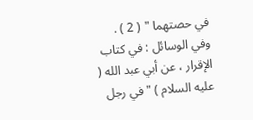في حصتهما " ( 2 ) .
وفي الوسائل : في كتاب الإقرار ، عن أبي عبد الله ( عليه السلام ) " في رجل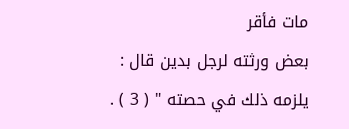مات فأقر
بعض ورثته لرجل بدين قال : يلزمه ذلك في حصته " ( 3 ) .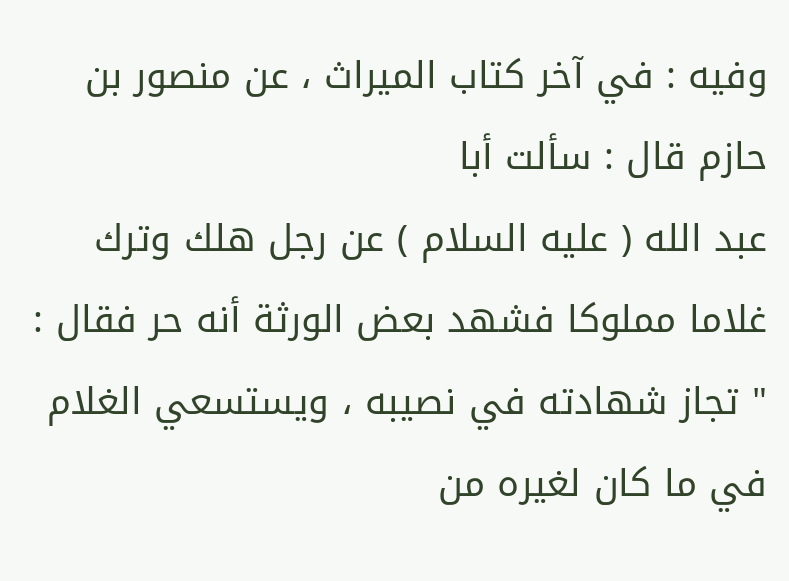وفيه : في آخر كتاب الميراث ، عن منصور بن حازم قال : سألت أبا
عبد الله ( عليه السلام ) عن رجل هلك وترك غلاما مملوكا فشهد بعض الورثة أنه حر فقال :
" تجاز شهادته في نصيبه ، ويستسعي الغلام في ما كان لغيره من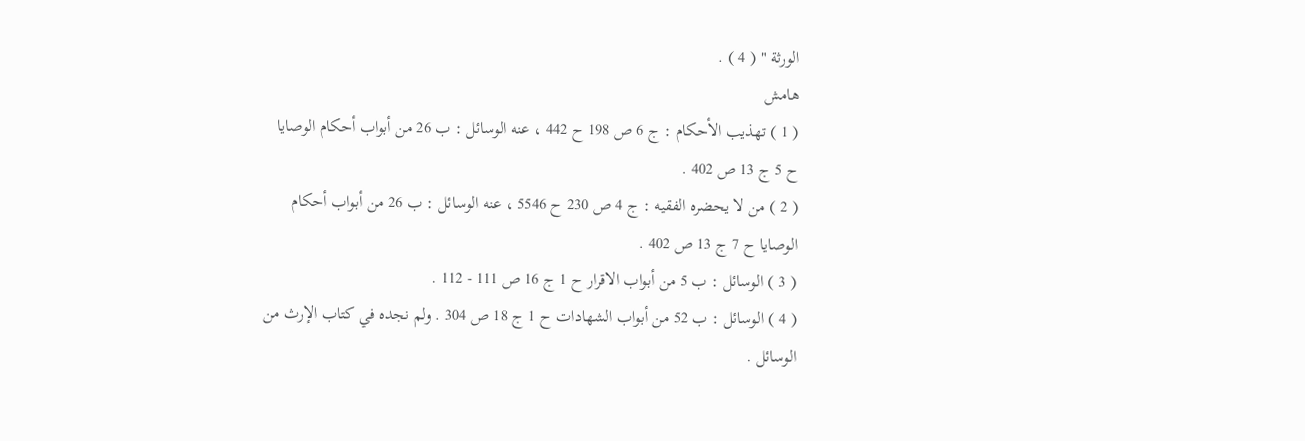الورثة " ( 4 ) .
هامش
( 1 ) تهذيب الأحكام : ج 6 ص 198 ح 442 ، عنه الوسائل : ب 26 من أبواب أحكام الوصايا
ح 5 ج 13 ص 402 .
( 2 ) من لا يحضره الفقيه : ج 4 ص 230 ح 5546 ، عنه الوسائل : ب 26 من أبواب أحكام
الوصايا ح 7 ج 13 ص 402 .
( 3 ) الوسائل : ب 5 من أبواب الاقرار ح 1 ج 16 ص 111 - 112 .
( 4 ) الوسائل : ب 52 من أبواب الشهادات ح 1 ج 18 ص 304 . ولم نجده في كتاب الإرث من
الوسائل .